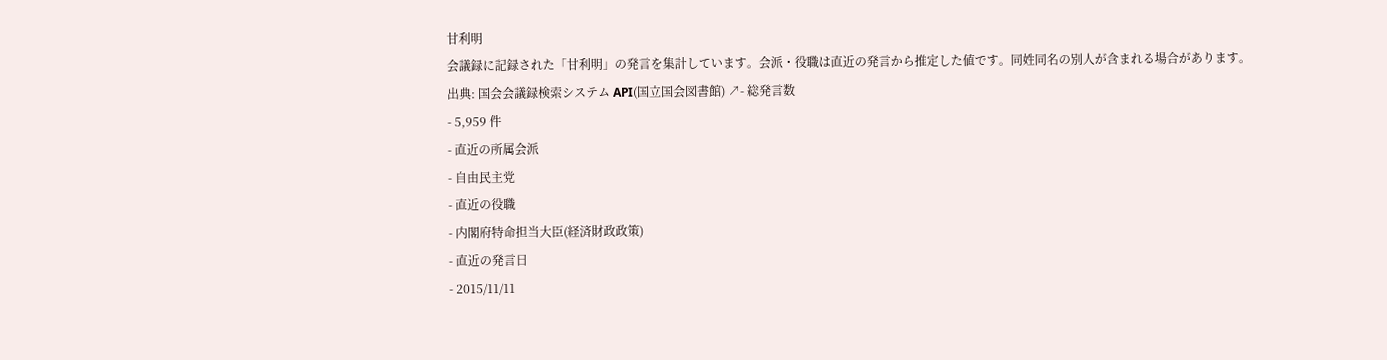甘利明
会議録に記録された「甘利明」の発言を集計しています。会派・役職は直近の発言から推定した値です。同姓同名の別人が含まれる場合があります。
出典: 国会会議録検索システム API(国立国会図書館) ↗- 総発言数
- 5,959 件
- 直近の所属会派
- 自由民主党
- 直近の役職
- 内閣府特命担当大臣(経済財政政策)
- 直近の発言日
- 2015/11/11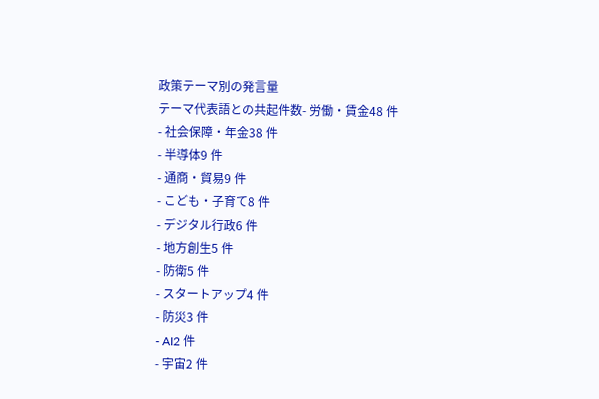政策テーマ別の発言量
テーマ代表語との共起件数- 労働・賃金48 件
- 社会保障・年金38 件
- 半導体9 件
- 通商・貿易9 件
- こども・子育て8 件
- デジタル行政6 件
- 地方創生5 件
- 防衛5 件
- スタートアップ4 件
- 防災3 件
- AI2 件
- 宇宙2 件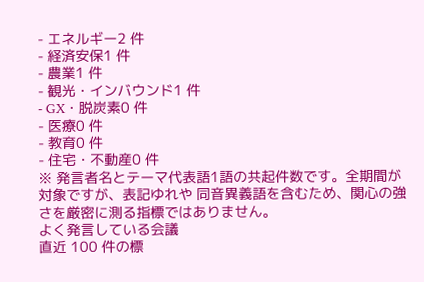- エネルギー2 件
- 経済安保1 件
- 農業1 件
- 観光・インバウンド1 件
- GX・脱炭素0 件
- 医療0 件
- 教育0 件
- 住宅・不動産0 件
※ 発言者名とテーマ代表語1語の共起件数です。全期間が対象ですが、表記ゆれや 同音異義語を含むため、関心の強さを厳密に測る指標ではありません。
よく発言している会議
直近 100 件の標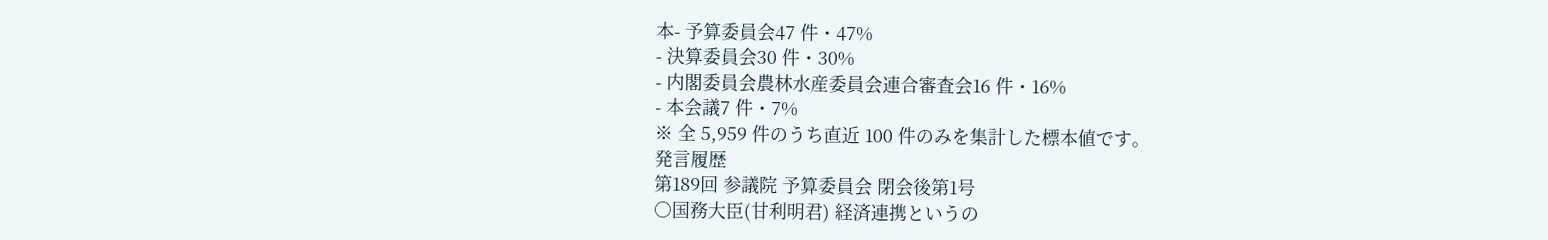本- 予算委員会47 件・47%
- 決算委員会30 件・30%
- 内閣委員会農林水産委員会連合審査会16 件・16%
- 本会議7 件・7%
※ 全 5,959 件のうち直近 100 件のみを集計した標本値です。
発言履歴
第189回 参議院 予算委員会 閉会後第1号
○国務大臣(甘利明君) 経済連携というの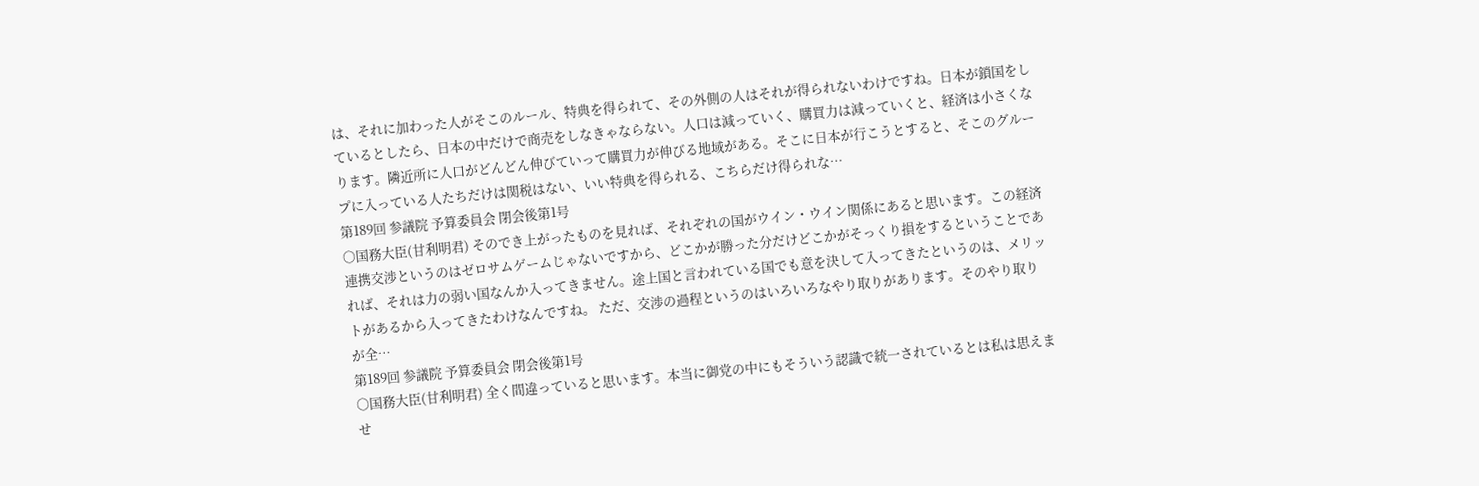は、それに加わった人がそこのルール、特典を得られて、その外側の人はそれが得られないわけですね。日本が鎖国をしているとしたら、日本の中だけで商売をしなきゃならない。人口は減っていく、購買力は減っていくと、経済は小さくなります。隣近所に人口がどんどん伸びていって購買力が伸びる地域がある。そこに日本が行こうとすると、そこのグループに入っている人たちだけは関税はない、いい特典を得られる、こちらだけ得られな…
第189回 参議院 予算委員会 閉会後第1号
○国務大臣(甘利明君) そのでき上がったものを見れば、それぞれの国がウイン・ウイン関係にあると思います。この経済連携交渉というのはゼロサムゲームじゃないですから、どこかが勝った分だけどこかがそっくり損をするということであれば、それは力の弱い国なんか入ってきません。途上国と言われている国でも意を決して入ってきたというのは、メリットがあるから入ってきたわけなんですね。 ただ、交渉の過程というのはいろいろなやり取りがあります。そのやり取りが全…
第189回 参議院 予算委員会 閉会後第1号
○国務大臣(甘利明君) 全く間違っていると思います。本当に御党の中にもそういう認識で統一されているとは私は思えませ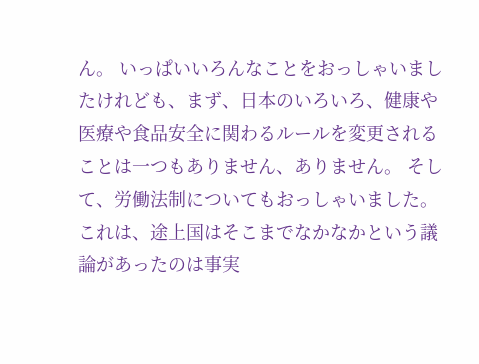ん。 いっぱいいろんなことをおっしゃいましたけれども、まず、日本のいろいろ、健康や医療や食品安全に関わるルールを変更されることは一つもありません、ありません。 そして、労働法制についてもおっしゃいました。これは、途上国はそこまでなかなかという議論があったのは事実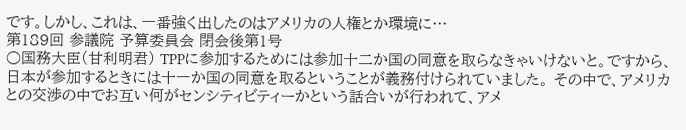です。しかし、これは、一番強く出したのはアメリカの人権とか環境に…
第189回 参議院 予算委員会 閉会後第1号
○国務大臣(甘利明君) TPPに参加するためには参加十二か国の同意を取らなきゃいけないと。ですから、日本が参加するときには十一か国の同意を取るということが義務付けられていました。 その中で、アメリカとの交渉の中でお互い何がセンシティビティーかという話合いが行われて、アメ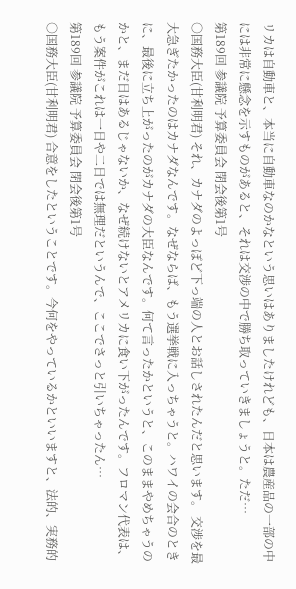リカは自動車と、本当に自動車なのかなという思いはありましたけれども、日本は農産品の一部の中には非常に懸念を示すものがあると、それは交渉の中で勝ち取っていきましょうと。ただ…
第189回 参議院 予算委員会 閉会後第1号
○国務大臣(甘利明君) それ、カナダのよっぽど下っ端の人とお話しされたんだと思います。 交渉を最大急ぎたかったのはカナダなんです。なぜならば、もう選挙戦に入っちゃうと。ハワイの会合のときに、最後に立ち上がったのがカナダの大臣なんです。何て言ったかというと、このままやめちゃうのかと、まだ日はあるじゃないか、なぜ続けないとアメリカに食い下がったんです。フロマン代表は、もう案件がこれは一日や二日では無理だというんで、ここでさっと引いちゃったん…
第189回 参議院 予算委員会 閉会後第1号
○国務大臣(甘利明君) 合意をしたということです。今何をやっているかといいますと、法的、実務的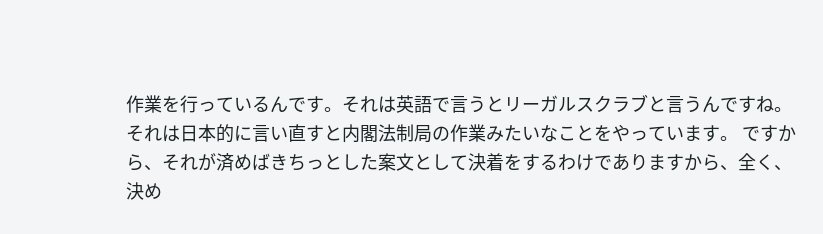作業を行っているんです。それは英語で言うとリーガルスクラブと言うんですね。それは日本的に言い直すと内閣法制局の作業みたいなことをやっています。 ですから、それが済めばきちっとした案文として決着をするわけでありますから、全く、決め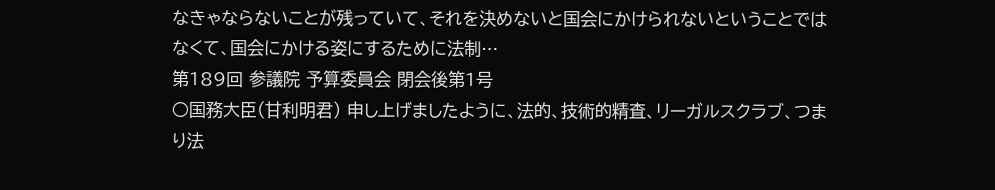なきゃならないことが残っていて、それを決めないと国会にかけられないということではなくて、国会にかける姿にするために法制…
第189回 参議院 予算委員会 閉会後第1号
○国務大臣(甘利明君) 申し上げましたように、法的、技術的精査、リーガルスクラブ、つまり法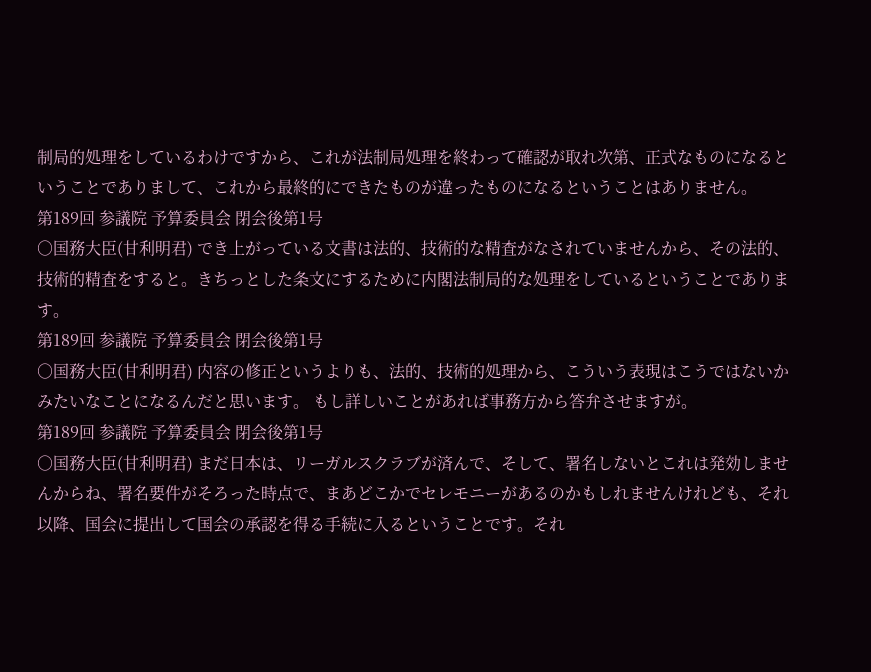制局的処理をしているわけですから、これが法制局処理を終わって確認が取れ次第、正式なものになるということでありまして、これから最終的にできたものが違ったものになるということはありません。
第189回 参議院 予算委員会 閉会後第1号
○国務大臣(甘利明君) でき上がっている文書は法的、技術的な精査がなされていませんから、その法的、技術的精査をすると。きちっとした条文にするために内閣法制局的な処理をしているということであります。
第189回 参議院 予算委員会 閉会後第1号
○国務大臣(甘利明君) 内容の修正というよりも、法的、技術的処理から、こういう表現はこうではないかみたいなことになるんだと思います。 もし詳しいことがあれば事務方から答弁させますが。
第189回 参議院 予算委員会 閉会後第1号
○国務大臣(甘利明君) まだ日本は、リーガルスクラブが済んで、そして、署名しないとこれは発効しませんからね、署名要件がそろった時点で、まあどこかでセレモニーがあるのかもしれませんけれども、それ以降、国会に提出して国会の承認を得る手続に入るということです。それ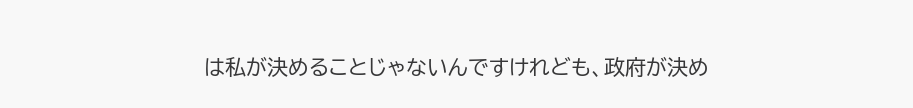は私が決めることじゃないんですけれども、政府が決め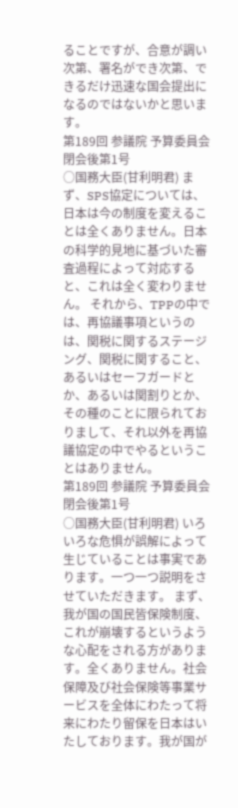ることですが、合意が調い次第、署名ができ次第、できるだけ迅速な国会提出になるのではないかと思います。
第189回 参議院 予算委員会 閉会後第1号
○国務大臣(甘利明君) まず、SPS協定については、日本は今の制度を変えることは全くありません。日本の科学的見地に基づいた審査過程によって対応すると、これは全く変わりません。 それから、TPPの中では、再協議事項というのは、関税に関するステージング、関税に関すること、あるいはセーフガードとか、あるいは関割りとか、その種のことに限られておりまして、それ以外を再協議協定の中でやるということはありません。
第189回 参議院 予算委員会 閉会後第1号
○国務大臣(甘利明君) いろいろな危惧が誤解によって生じていることは事実であります。一つ一つ説明をさせていただきます。 まず、我が国の国民皆保険制度、これが崩壊するというような心配をされる方があります。全くありません。社会保障及び社会保険等事業サービスを全体にわたって将来にわたり留保を日本はいたしております。我が国が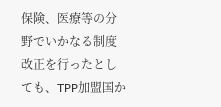保険、医療等の分野でいかなる制度改正を行ったとしても、TPP加盟国か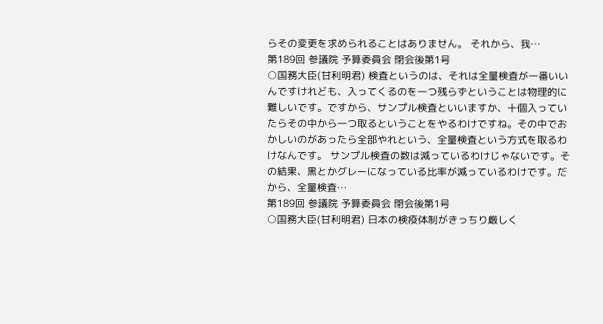らその変更を求められることはありません。 それから、我…
第189回 参議院 予算委員会 閉会後第1号
○国務大臣(甘利明君) 検査というのは、それは全量検査が一番いいんですけれども、入ってくるのを一つ残らずということは物理的に難しいです。ですから、サンプル検査といいますか、十個入っていたらその中から一つ取るということをやるわけですね。その中でおかしいのがあったら全部やれという、全量検査という方式を取るわけなんです。 サンプル検査の数は減っているわけじゃないです。その結果、黒とかグレーになっている比率が減っているわけです。だから、全量検査…
第189回 参議院 予算委員会 閉会後第1号
○国務大臣(甘利明君) 日本の検疫体制がきっちり厳しく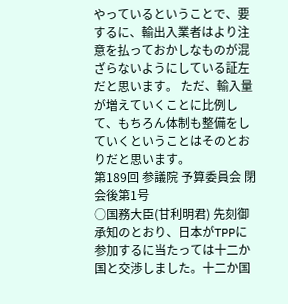やっているということで、要するに、輸出入業者はより注意を払っておかしなものが混ざらないようにしている証左だと思います。 ただ、輸入量が増えていくことに比例して、もちろん体制も整備をしていくということはそのとおりだと思います。
第189回 参議院 予算委員会 閉会後第1号
○国務大臣(甘利明君) 先刻御承知のとおり、日本がTPPに参加するに当たっては十二か国と交渉しました。十二か国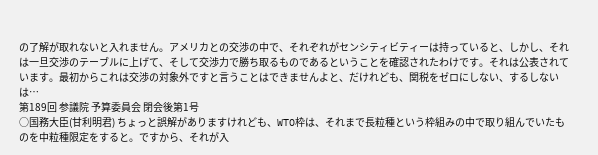の了解が取れないと入れません。アメリカとの交渉の中で、それぞれがセンシティビティーは持っていると、しかし、それは一旦交渉のテーブルに上げて、そして交渉力で勝ち取るものであるということを確認されたわけです。それは公表されています。最初からこれは交渉の対象外ですと言うことはできませんよと、だけれども、関税をゼロにしない、するしないは…
第189回 参議院 予算委員会 閉会後第1号
○国務大臣(甘利明君) ちょっと誤解がありますけれども、WTO枠は、それまで長粒種という枠組みの中で取り組んでいたものを中粒種限定をすると。ですから、それが入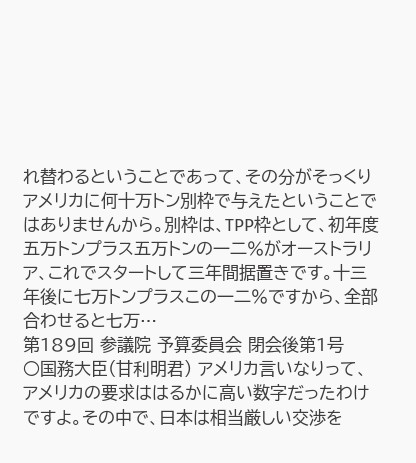れ替わるということであって、その分がそっくりアメリカに何十万トン別枠で与えたということではありませんから。別枠は、TPP枠として、初年度五万トンプラス五万トンの一二%がオーストラリア、これでスタートして三年間据置きです。十三年後に七万トンプラスこの一二%ですから、全部合わせると七万…
第189回 参議院 予算委員会 閉会後第1号
○国務大臣(甘利明君) アメリカ言いなりって、アメリカの要求ははるかに高い数字だったわけですよ。その中で、日本は相当厳しい交渉を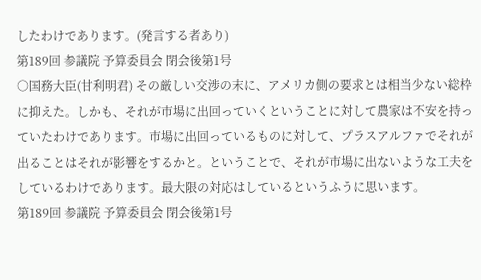したわけであります。(発言する者あり)
第189回 参議院 予算委員会 閉会後第1号
○国務大臣(甘利明君) その厳しい交渉の末に、アメリカ側の要求とは相当少ない総枠に抑えた。しかも、それが市場に出回っていくということに対して農家は不安を持っていたわけであります。市場に出回っているものに対して、プラスアルファでそれが出ることはそれが影響をするかと。ということで、それが市場に出ないような工夫をしているわけであります。最大限の対応はしているというふうに思います。
第189回 参議院 予算委員会 閉会後第1号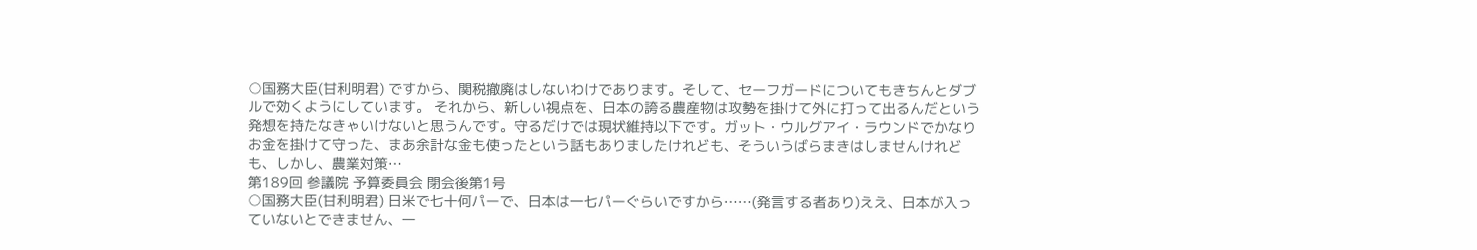○国務大臣(甘利明君) ですから、関税撤廃はしないわけであります。そして、セーフガードについてもきちんとダブルで効くようにしています。 それから、新しい視点を、日本の誇る農産物は攻勢を掛けて外に打って出るんだという発想を持たなきゃいけないと思うんです。守るだけでは現状維持以下です。ガット・ウルグアイ・ラウンドでかなりお金を掛けて守った、まあ余計な金も使ったという話もありましたけれども、そういうばらまきはしませんけれども、しかし、農業対策…
第189回 参議院 予算委員会 閉会後第1号
○国務大臣(甘利明君) 日米で七十何パーで、日本は一七パーぐらいですから……(発言する者あり)ええ、日本が入っていないとできません、一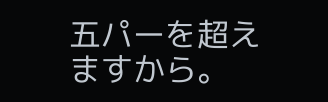五パーを超えますから。